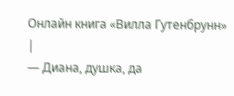Онлайн книга «Вилла Гутенбрунн»
|
— Диана, душка, да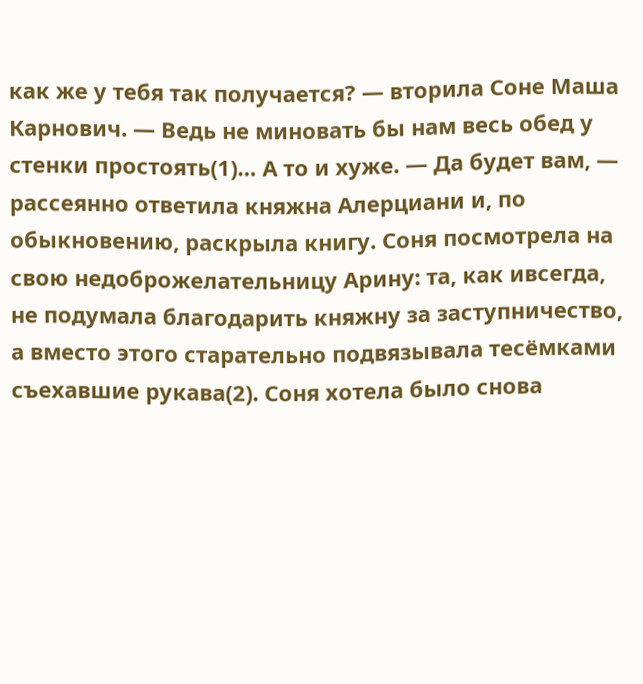как же у тебя так получается? — вторила Соне Маша Карнович. — Ведь не миновать бы нам весь обед у стенки простоять(1)… А то и хуже. — Да будет вам, — рассеянно ответила княжна Алерциани и, по обыкновению, раскрыла книгу. Соня посмотрела на свою недоброжелательницу Арину: та, как ивсегда, не подумала благодарить княжну за заступничество, а вместо этого старательно подвязывала тесёмками съехавшие рукава(2). Соня хотела было снова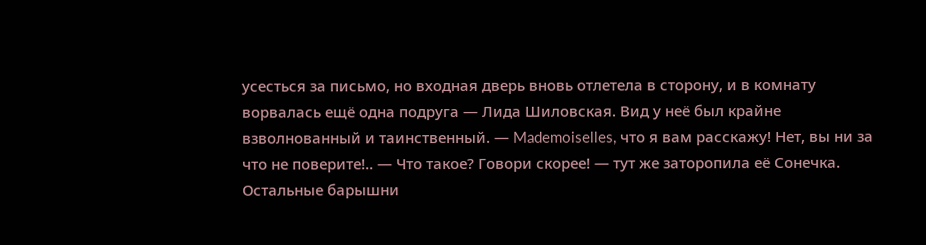усесться за письмо, но входная дверь вновь отлетела в сторону, и в комнату ворвалась ещё одна подруга — Лида Шиловская. Вид у неё был крайне взволнованный и таинственный. — Mademoiselles, что я вам расскажу! Нет, вы ни за что не поверите!.. — Что такое? Говори скорее! — тут же заторопила её Сонечка. Остальные барышни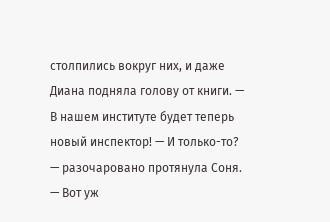столпились вокруг них, и даже Диана подняла голову от книги. — В нашем институте будет теперь новый инспектор! — И только-то? — разочаровано протянула Соня. — Вот уж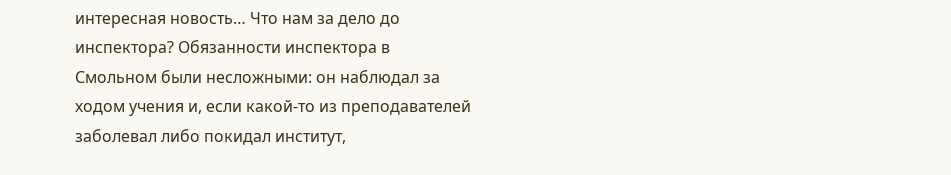интересная новость… Что нам за дело до инспектора? Обязанности инспектора в Смольном были несложными: он наблюдал за ходом учения и, если какой-то из преподавателей заболевал либо покидал институт,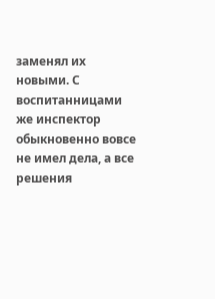заменял их новыми. С воспитанницами же инспектор обыкновенно вовсе не имел дела, а все решения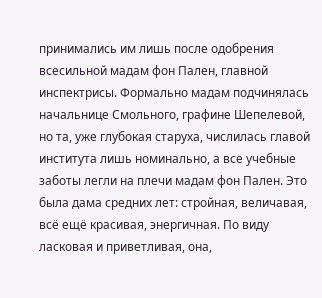принимались им лишь после одобрения всесильной мадам фон Пален, главной инспектрисы. Формально мадам подчинялась начальнице Смольного, графине Шепелевой, но та, уже глубокая старуха, числилась главой института лишь номинально, а все учебные заботы легли на плечи мадам фон Пален. Это была дама средних лет: стройная, величавая, всё ещё красивая, энергичная. По виду ласковая и приветливая, она,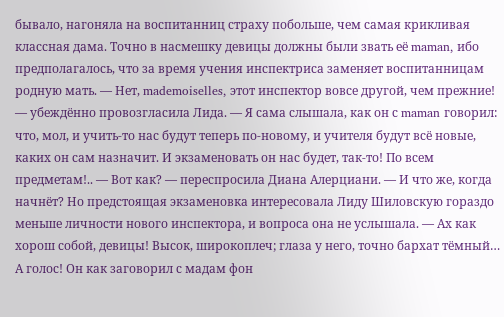бывало, нагоняла на воспитанниц страху побольше, чем самая крикливая классная дама. Точно в насмешку девицы должны были звать её maman, ибо предполагалось, что за время учения инспектриса заменяет воспитанницам родную мать. — Нет, mademoiselles, этот инспектор вовсе другой, чем прежние! — убеждённо провозгласила Лида. — Я сама слышала, как он с maman говорил: что, мол, и учить-то нас будут теперь по-новому, и учителя будут всё новые, каких он сам назначит. И экзаменовать он нас будет, так-то! По всем предметам!.. — Вот как? — переспросила Диана Алерциани. — И что же, когда начнёт? Но предстоящая экзаменовка интересовала Лиду Шиловскую гораздо меньше личности нового инспектора, и вопроса она не услышала. — Ах как хорош собой, девицы! Высок, широкоплеч; глаза у него, точно бархат тёмный… А голос! Он как заговорил с мадам фон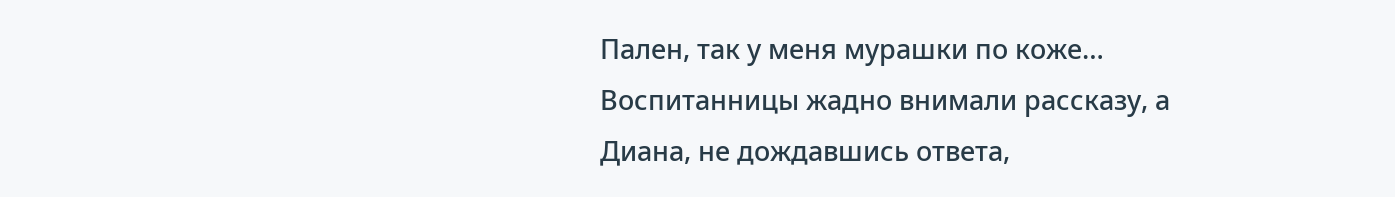Пален, так у меня мурашки по коже… Воспитанницы жадно внимали рассказу, а Диана, не дождавшись ответа,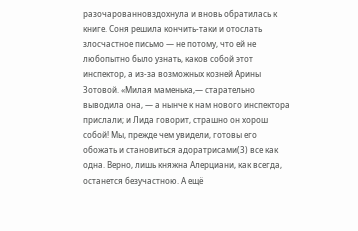разочарованновздохнула и вновь обратилась к книге. Соня решила кончить-таки и отослать злосчастное письмо — не потому, что ей не любопытно было узнать, каков собой этот инспектор, а из-за возможных козней Арины Зотовой. «Милая маменька,— старательно выводила она, — а нынче к нам нового инспектора прислали; и Лида говорит, страшно он хорош собой! Мы, прежде чем увидели, готовы его обожать и становиться адоратрисами(3) все как одна. Верно, лишь княжна Алерциани, как всегда, останется безучастною. А ещё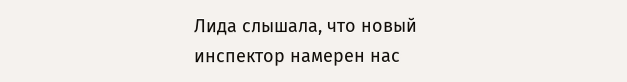Лида слышала, что новый инспектор намерен нас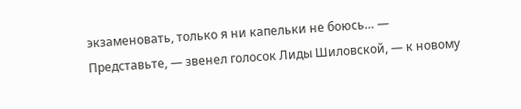экзаменовать, только я ни капельки не боюсь… — Представьте, — звенел голосок Лиды Шиловской, — к новому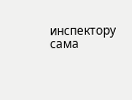инспектору сама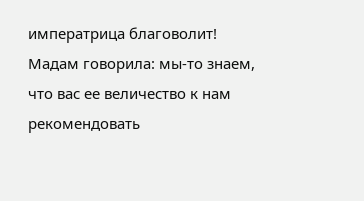императрица благоволит! Мадам говорила: мы-то знаем, что вас ее величество к нам рекомендовать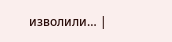изволили… |